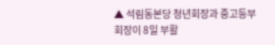▲ 석림동본당 청년회장과 중고등부 회장이 8일 부활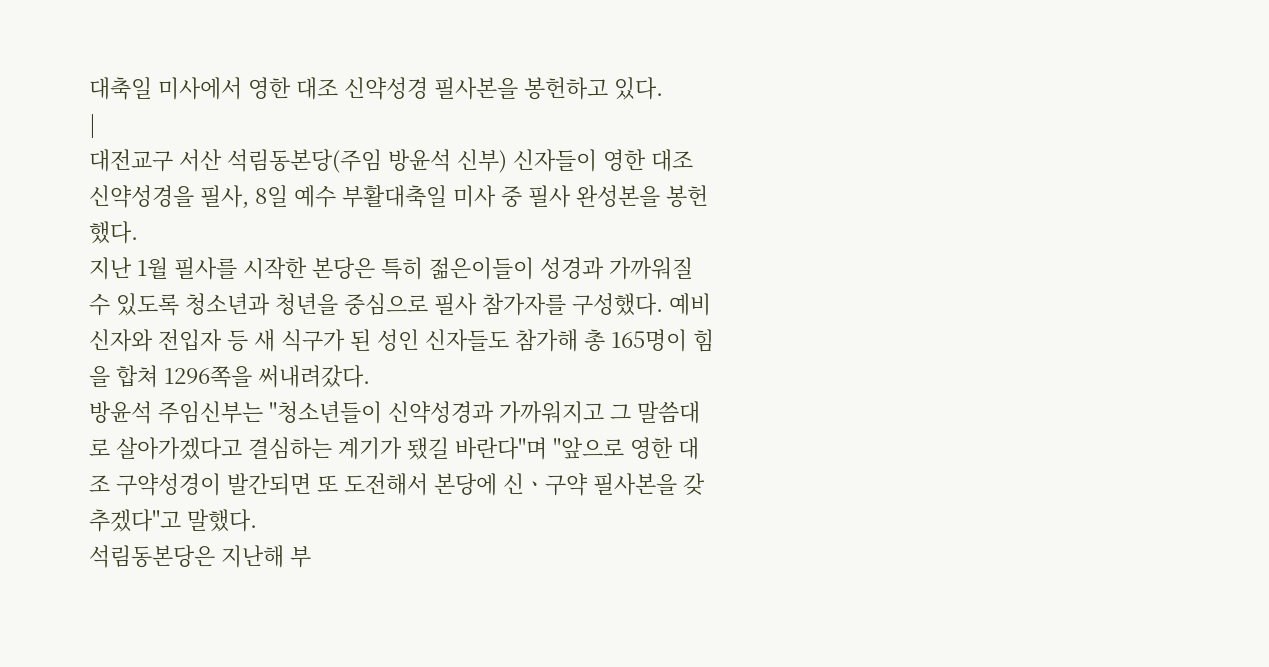대축일 미사에서 영한 대조 신약성경 필사본을 봉헌하고 있다.
|
대전교구 서산 석림동본당(주임 방윤석 신부) 신자들이 영한 대조 신약성경을 필사, 8일 예수 부활대축일 미사 중 필사 완성본을 봉헌했다.
지난 1월 필사를 시작한 본당은 특히 젊은이들이 성경과 가까워질 수 있도록 청소년과 청년을 중심으로 필사 참가자를 구성했다. 예비신자와 전입자 등 새 식구가 된 성인 신자들도 참가해 총 165명이 힘을 합쳐 1296쪽을 써내려갔다.
방윤석 주임신부는 "청소년들이 신약성경과 가까워지고 그 말씀대로 살아가겠다고 결심하는 계기가 됐길 바란다"며 "앞으로 영한 대조 구약성경이 발간되면 또 도전해서 본당에 신ㆍ구약 필사본을 갖추겠다"고 말했다.
석림동본당은 지난해 부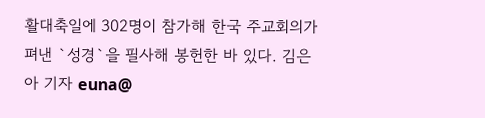활대축일에 302명이 참가해 한국 주교회의가 펴낸 `성경`을 필사해 봉헌한 바 있다. 김은아 기자 euna@